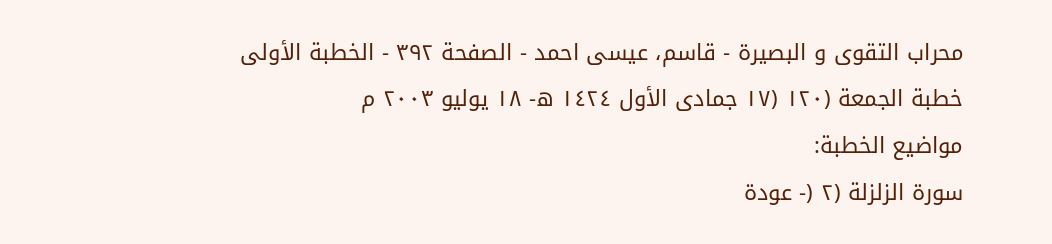محراب التقوى و البصيرة - قاسم، عيسى احمد - الصفحة ٣٩٢ - الخطبة الأولى
خطبة الجمعة (١٢٠ (١٧ جمادى الأول ١٤٢٤ ه- ١٨ يوليو ٢٠٠٣ م
مواضيع الخطبة:
سورة الزلزلة (٢ (- عودة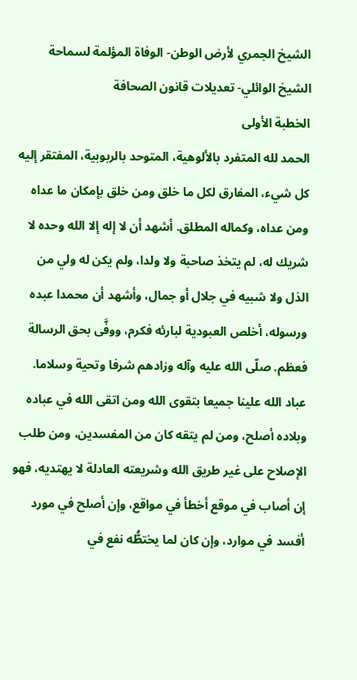الشيخ الجمري لأرض الوطن- الوفاة المؤلمة لسماحة الشيخ الوائلي- تعديلات قانون الصحافة
الخطبة الأولى
الحمد لله المتفرد بالألوهية، المتوحد بالربوبية، المفتقر إليه كل شيء، المفارق لكل ما خلق ومن خلق بإمكان ما عداه ومن عداه، وكماله المطلق. أشهد أن لا إله إلا الله وحده لا شريك له، لم يتخذ صاحبة ولا ولدا، ولم يكن له ولي من الذل ولا شبيه في جلال أو جمال، وأشهد أن محمدا عبده ورسوله، أخلص العبودية لبارئه فكرم، ووفَّى بحق الرسالة فعظم. صلّى الله عليه وآله وزادهم شرفا وتحية وسلاما.
عباد الله علينا جميعا بتقوى الله ومن اتقى الله في عباده وبلاده أصلح، ومن لم يتقه كان من المفسدين، ومن طلب الإصلاح على غير طريق الله وشريعته العادلة لا يهتديه، فهو إن أصاب في موقع أخطأ في مواقع، وإن أصلح في مورد أفسد في موارد، وإن كان لما يختطُّه نفع في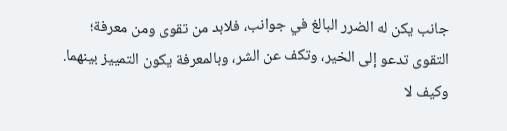جانب يكن له الضرر البالغ في جوانب، فلابد من تقوى ومن معرفة؛ التقوى تدعو إلى الخير، وتكف عن الشر، وبالمعرفة يكون التمييز بينهما.
وكيف لا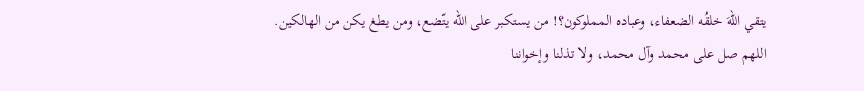يتقي اللهَ خلقُه الضعفاء، وعباده المملوكون؟! من يستكبر على الله يتّضع، ومن يطغ يكن من الهالكين.
اللهم صل على محمد وآل محمد، ولا تذلنا وإخواننا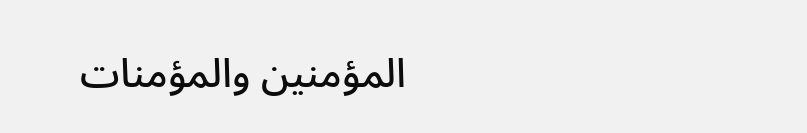المؤمنين والمؤمنات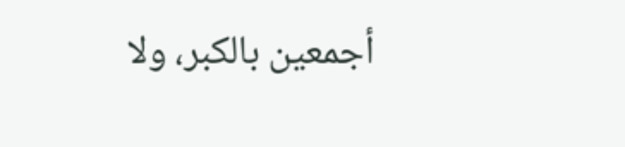أجمعين بالكبر، ولا